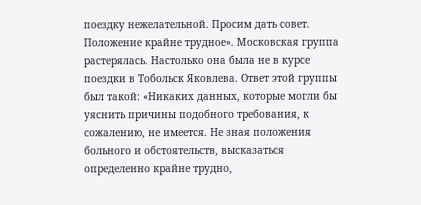поездку нежелательной. Просим дать совет. Положение крайне трудное». Московская группа растерялась. Настолько она была не в курсе поездки в Тобольск Яковлева. Ответ этой группы был такой: «Никаких данных, которые могли бы уяснить причины подобного требования, к сожалению, не имеется. Не зная положения больного и обстоятельств, высказаться определенно крайне трудно,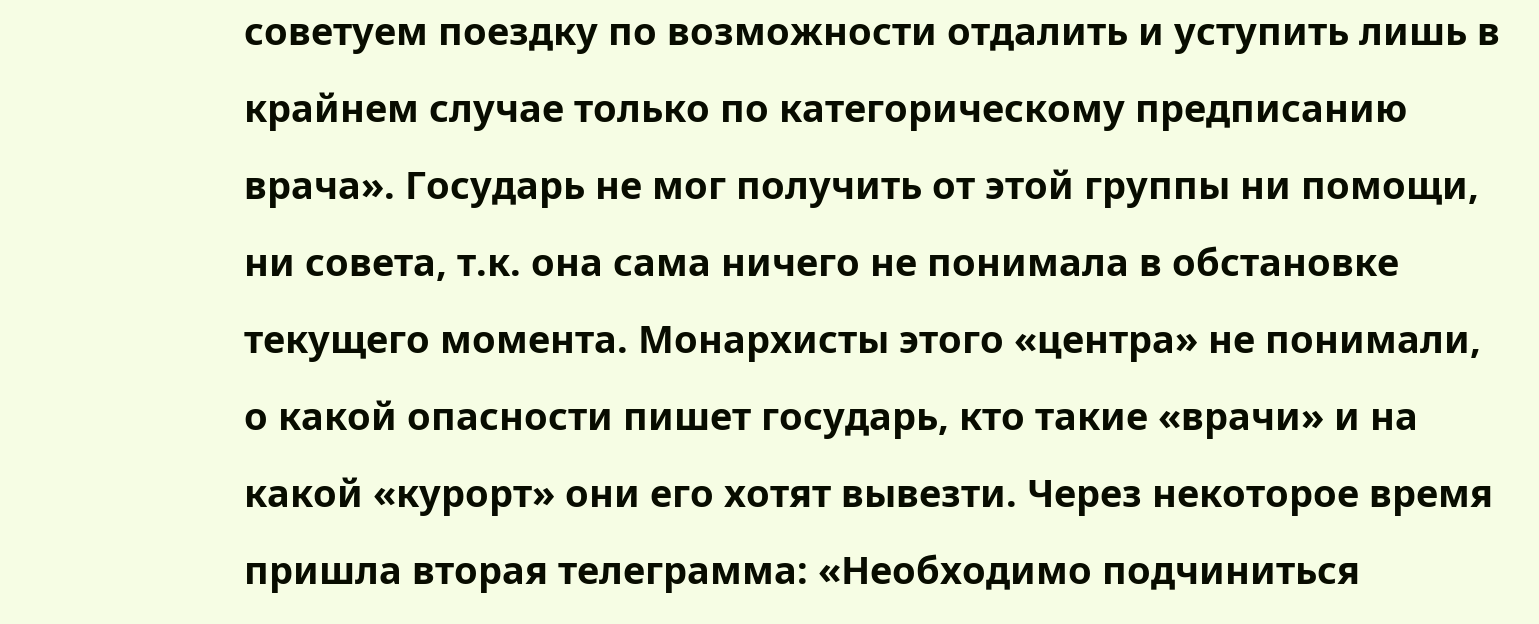советуем поездку по возможности отдалить и уступить лишь в крайнем случае только по категорическому предписанию врача». Государь не мог получить от этой группы ни помощи, ни совета, т.к. она сама ничего не понимала в обстановке текущего момента. Монархисты этого «центра» не понимали, о какой опасности пишет государь, кто такие «врачи» и на какой «курорт» они его хотят вывезти. Через некоторое время пришла вторая телеграмма: «Необходимо подчиниться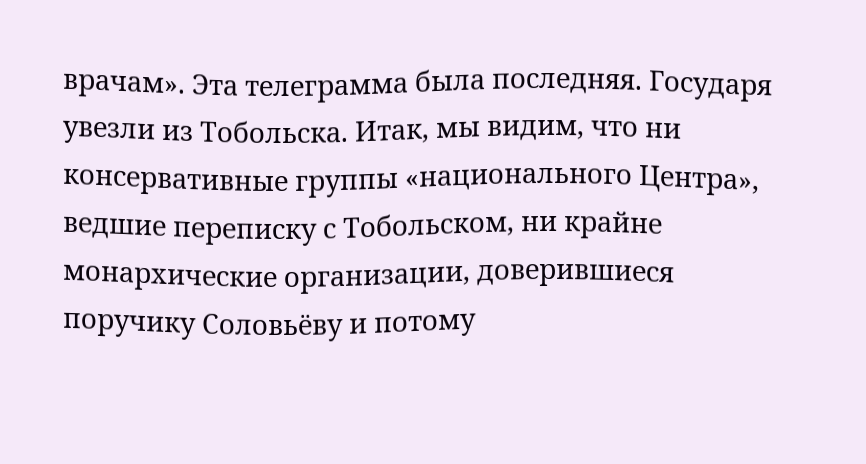врачам». Эта телеграмма была последняя. Государя увезли из Тобольска. Итак, мы видим, что ни консервативные группы «национального Центра», ведшие переписку с Тобольском, ни крайне монархические организации, доверившиеся поручику Соловьёву и потому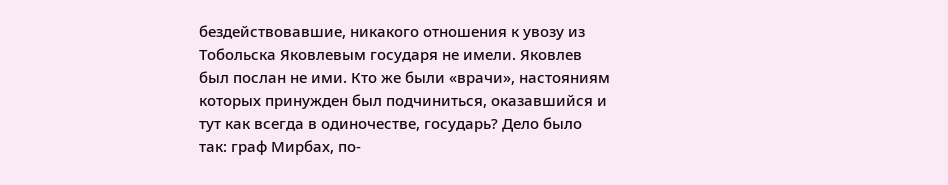бездействовавшие, никакого отношения к увозу из Тобольска Яковлевым государя не имели. Яковлев был послан не ими. Кто же были «врачи», настояниям которых принужден был подчиниться, оказавшийся и тут как всегда в одиночестве, государь? Дело было так: граф Мирбах, по-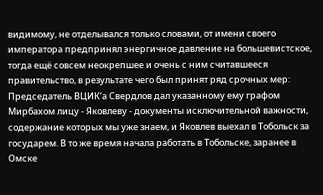видимому, не отделывался только словами, от имени своего императора предпринял энергичное давление на большевистское, тогда ещё совсем неокрепшее и очень с ним считавшееся правительство, в результате чего был принят ряд срочных мер: Председатель ВЦИК’а Свердлов дал указанному ему графом Мирбахом лицу - Яковлеву - документы исключительной важности, содержание которых мы уже знаем, и Яковлев выехал в Тобольск за государем. В то же время начала работать в Тобольске, заранее в Омске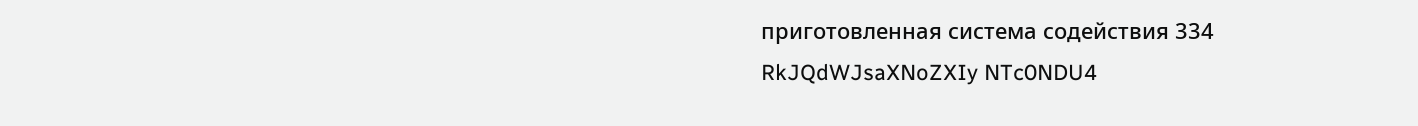приготовленная система содействия 334
RkJQdWJsaXNoZXIy NTc0NDU4